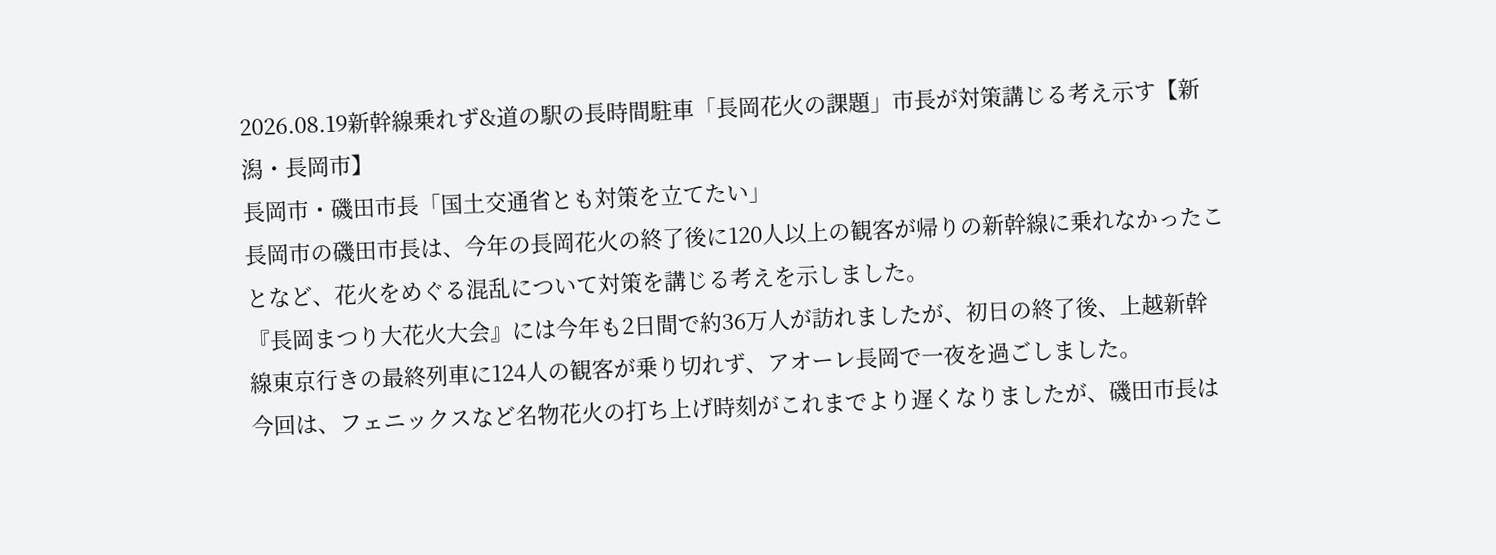2026.08.19新幹線乗れず&道の駅の長時間駐車「長岡花火の課題」市長が対策講じる考え示す【新潟・長岡市】
長岡市・磯田市長「国土交通省とも対策を立てたい」
長岡市の磯田市長は、今年の長岡花火の終了後に120人以上の観客が帰りの新幹線に乗れなかったことなど、花火をめぐる混乱について対策を講じる考えを示しました。
『長岡まつり大花火大会』には今年も2日間で約36万人が訪れましたが、初日の終了後、上越新幹線東京行きの最終列車に124人の観客が乗り切れず、アオーレ長岡で一夜を過ごしました。
今回は、フェニックスなど名物花火の打ち上げ時刻がこれまでより遅くなりましたが、磯田市長は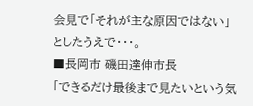会見で「それが主な原因ではない」としたうえで・・・。
■長岡市 磯田達伸市長
「できるだけ最後まで見たいという気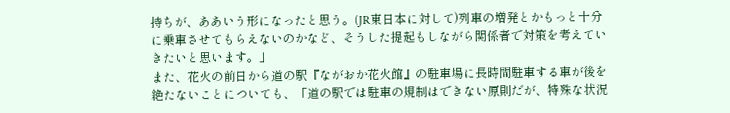持ちが、ああいう形になったと思う。(JR東日本に対して)列車の増発とかもっと十分に乗車させてもらえないのかなど、そうした提起もしながら関係者で対策を考えていきたいと思います。」
また、花火の前日から道の駅『ながおか花火館』の駐車場に長時間駐車する車が後を絶たないことについても、「道の駅では駐車の規制はできない原則だが、特殊な状況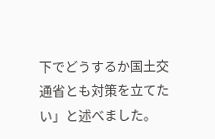下でどうするか国土交通省とも対策を立てたい」と述べました。